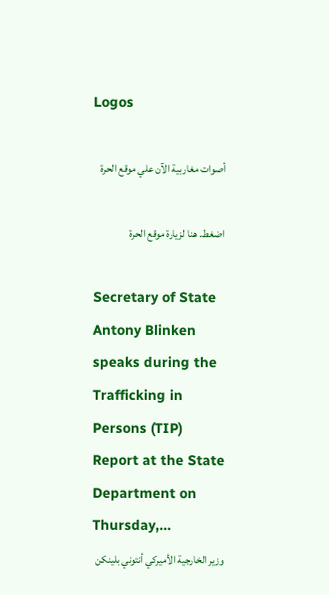Logos

أصوات مغاربية الآن علي موقع الحرة

اضغط. هنا لزيارة موقع الحرة

Secretary of State Antony Blinken speaks during the Trafficking in Persons (TIP) Report at the State Department on Thursday,…
وزير الخارجية الأميركي أنتوني بلينكن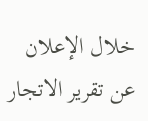خلال الإعلان عن تقرير الاتجار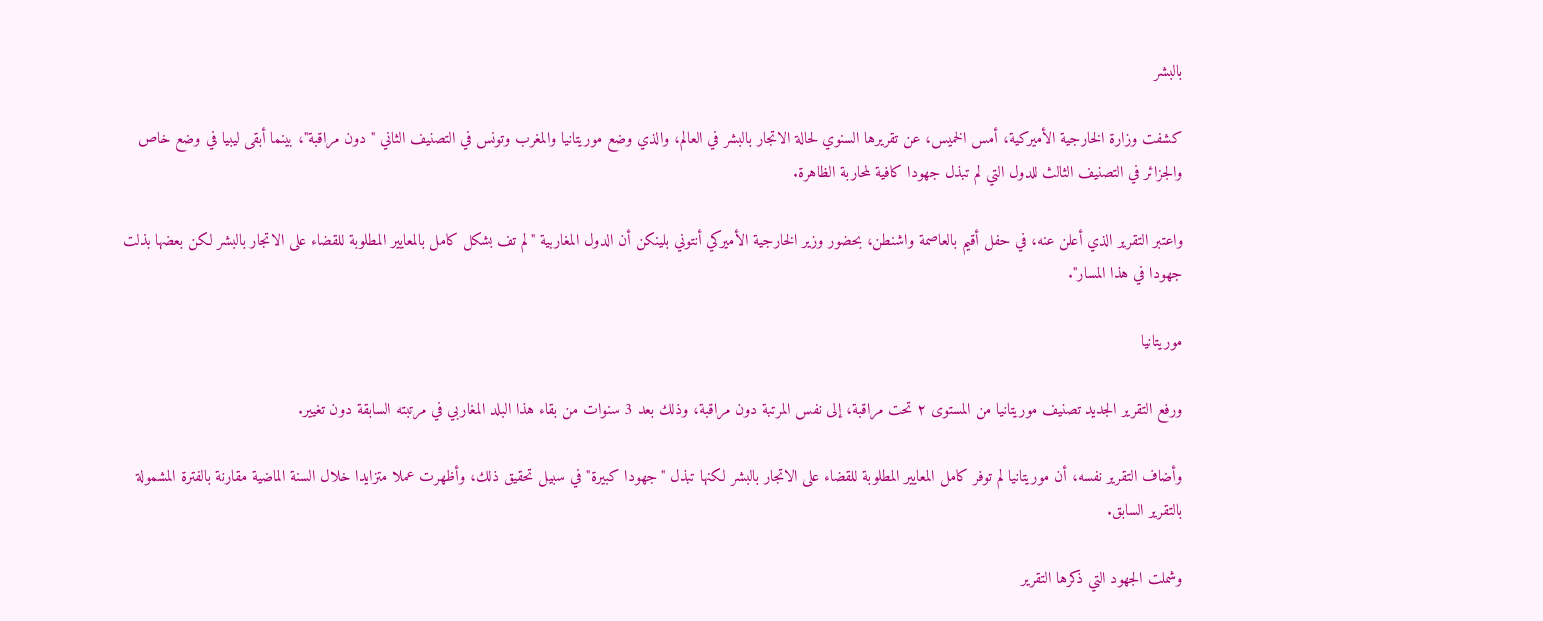بالبشر

كشفت وزارة الخارجية الأميركية، أمس الخميس، عن تقريرها السنوي لحالة الاتجار بالبشر في العالم، والذي وضع موريتانيا والمغرب وتونس في التصنيف الثاني "دون مراقبة"، بينما أبقى ليبيا في وضع خاص والجزائر في التصنيف الثالث للدول التي لم تبذل جهودا كافية لمحاربة الظاهرة.

واعتبر التقرير الذي أعلن عنه، في حفل أقيم بالعاصمة واشنطن، بحضور وزير الخارجية الأميركي أنتوني بلينكن أن الدول المغاربية "لم تف بشكل كامل بالمعايير المطلوبة للقضاء على الاتجار بالبشر لكن بعضها بذلت جهودا في هذا المسار".

موريتانيا

ورفع التقرير الجديد تصنيف موريتانيا من المستوى ٢ تحت مراقبة، إلى نفس المرتبة دون مراقبة، وذلك بعد 3 سنوات من بقاء هذا البلد المغاربي في مرتبته السابقة دون تغيير.

وأضاف التقرير نفسه، أن موريتانيا لم توفر كامل المعايير المطلوبة للقضاء على الاتجار بالبشر لكنها تبذل "جهودا كبيرة" في سبيل تحقيق ذلك، وأظهرت عملا متزايدا خلال السنة الماضية مقارنة بالفترة المشمولة بالتقرير السابق.

وشملت الجهود التي ذكرها التقرير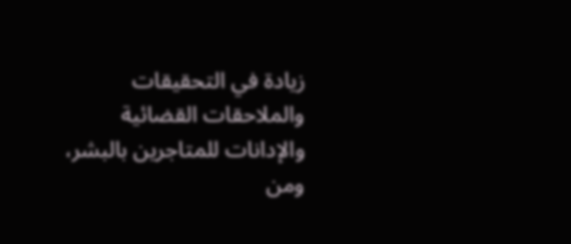زيادة في التحقيقات والملاحقات القضائية والإدانات للمتاجرين بالبشر، ومن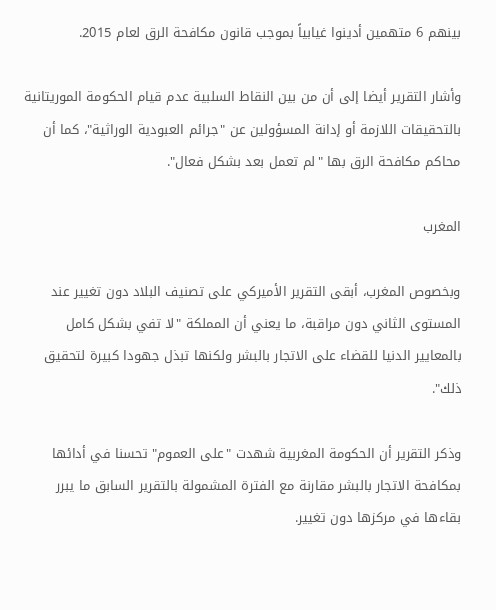بينهم 6 متهمين أدينوا غيابياً بموجب قانون مكافحة الرق لعام 2015.

وأشار التقرير أيضا إلى أن من بين النقاط السلبية عدم قيام الحكومة الموريتانية بالتحقيقات اللازمة أو إدانة المسؤولين عن "جرائم العبودية الوراثية"، كما أن محاكم مكافحة الرق بها "لم تعمل بعد بشكل فعال".

المغرب

وبخصوص المغرب، أبقى التقرير الأميركي على تصنيف البلاد دون تغيير عند المستوى الثاني دون مراقبة، ما يعني أن المملكة "لا تفي بشكل كامل بالمعايير الدنيا للقضاء على الاتجار بالبشر ولكنها تبذل جهودا كبيرة لتحقيق ذلك".

وذكر التقرير أن الحكومة المغربية شهدت "على العموم" تحسنا في أدائها بمكافحة الاتجار بالبشر مقارنة مع الفترة المشمولة بالتقرير السابق ما يبرر بقاءها في مركزها دون تغيير.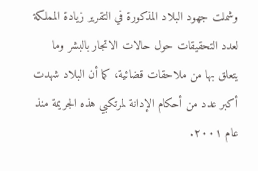وشملت جهود البلاد المذكورة في التقرير زيادة المملكة لعدد التحقيقات حول حالات الاتجار بالبشر وما يتعلق بها من ملاحقات قضائية، كما أن البلاد شهدت أكبر عدد من أحكام الإدانة لمرتكبي هذه الجريمة منذ عام ٢٠٠١.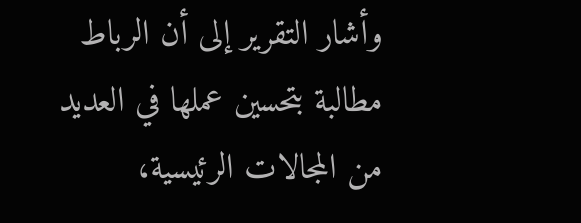وأشار التقرير إلى أن الرباط مطالبة بتحسين عملها في العديد من المجالات الرئيسية،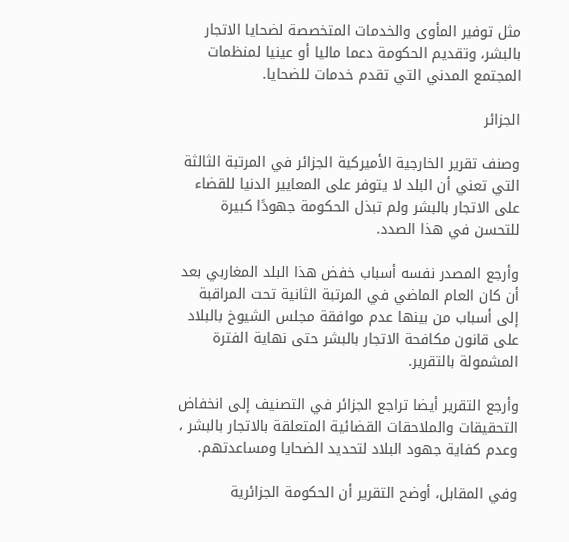مثل توفير المأوى والخدمات المتخصصة لضحايا الاتجار بالبشر، وتقديم الحكومة دعما ماليا أو عينيا لمنظمات المجتمع المدني التي تقدم خدمات للضحايا.

الجزائر

وصنف تقرير الخارجية الأميركية الجزائر في المرتبة الثالثة التي تعني أن البلد لا يتوفر على المعايير الدنيا للقضاء على الاتجار بالبشر ولم تبذل الحكومة جهودًا كبيرة للتحسن في هذا الصدد.

وأرجع المصدر نفسه أسباب خفض هذا البلد المغاربي بعد أن كان العام الماضي في المرتبة الثانية تحت المراقبة إلى أسباب من بينها عدم موافقة مجلس الشيوخ بالبلاد على قانون مكافحة الاتجار بالبشر حتى نهاية الفترة المشمولة بالتقرير.

وأرجع التقرير أيضا تراجع الجزائر في التصنيف إلى انخفاض التحقيقات والملاحقات القضائية المتعلقة بالاتجار بالبشر ، وعدم كفاية جهود البلاد لتحديد الضحايا ومساعدتهم.

وفي المقابل، أوضح التقرير أن الحكومة الجزائرية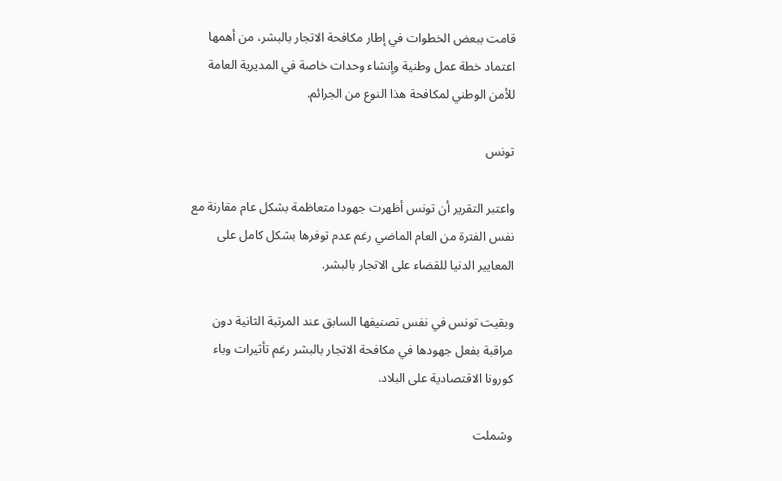قامت ببعض الخطوات في إطار مكافحة الاتجار بالبشر، من أهمها اعتماد خطة عمل وطنية وإنشاء وحدات خاصة في المديرية العامة للأمن الوطني لمكافحة هذا النوع من الجرائم.

تونس

واعتبر التقرير أن تونس أظهرت جهودا متعاظمة بشكل عام مقارنة مع نفس الفترة من العام الماضي رغم عدم توفرها بشكل كامل على المعايير الدنيا للقضاء على الاتجار بالبشر.

وبقيت تونس في نفس تصنيفها السابق عند المرتبة الثانية دون مراقبة بفعل جهودها في مكافحة الاتجار بالبشر رغم تأثيرات وباء كورونا الاقتصادية على البلاد.

وشملت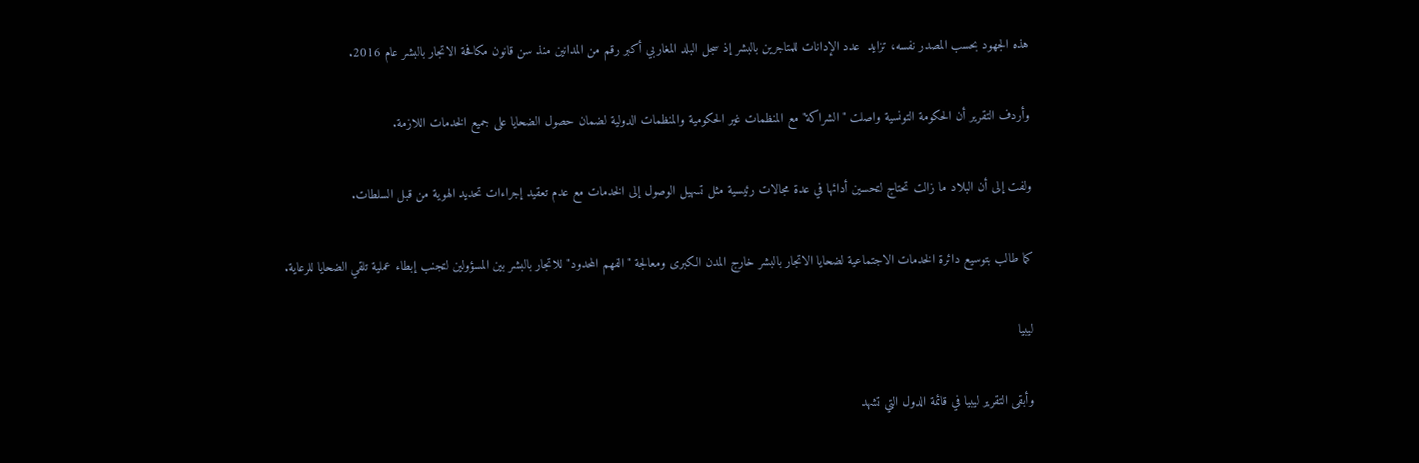هذه الجهود بحسب المصدر نفسه، تزايد  عدد الإدانات للمتاجرين بالبشر إذ سجل البلد المغاربي أكبر رقم من المدانين منذ سن قانون مكافحة الاتجار بالبشر عام 2016.

وأردف التقرير أن الحكومة التونسية واصلت "الشراكة" مع المنظمات غير الحكومية والمنظمات الدولية لضمان حصول الضحايا على جميع الخدمات اللازمة.

ولفت إلى أن البلاد ما زالت تحتاج لتحسين أدائها في عدة مجالات رئيسية مثل تسهيل الوصول إلى الخدمات مع عدم تعقيد إجراءات تحديد الهوية من قبل السلطات.

كما طالب بتوسيع دائرة الخدمات الاجتماعية لضحايا الاتجار بالبشر خارج المدن الكبرى ومعالجة "الفهم المحدود" للاتجار بالبشر بين المسؤولين لتجنب إبطاء عملية تلقي الضحايا للرعاية.

ليبيا

وأبقى التقرير ليبيا في قائمة الدول التي تشهد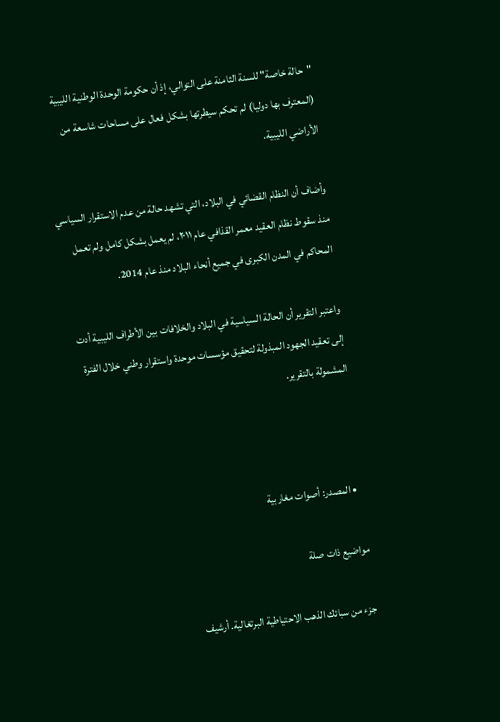"حالة خاصة" للسنة الثامنة على التوالي، إذ أن حكومة الوحدة الوطنية الليبية (المعترف بها دوليا) لم تحكم سيطرتها بشكل فعال على مساحات شاسعة من الأراضي الليبية.

وأضاف أن النظام القضائي في البلاد، التي تشهد حالة من عدم الاستقرار السياسي منذ سقوط نظام العقيد معمر القذافي عام ٢٠١١، لم يعمل بشكل كامل ولم تعمل المحاكم في المدن الكبرى في جميع أنحاء البلاد منذ عام 2014.

واعتبر التقرير أن الحالة السياسية في البلاد والخلافات بين الأطراف الليبية أدت إلى تعقيد الجهود المبذولة لتحقيق مؤسسات موحدة واستقرار وطني خلال الفترة المشمولة بالتقرير.



  • المصدر: أصوات مغاربية

مواضيع ذات صلة

جزء من سبائك الذهب الاحتياطية البرتغالية. أرشيف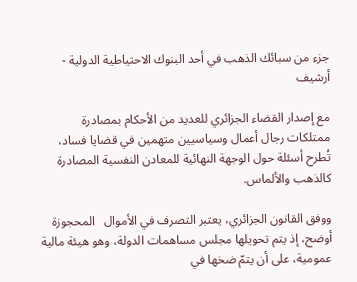جزء من سبائك الذهب في أحد البنوك الاحتياطية الدولية - أرشيف

مع إصدار القضاء الجزائري للعديد من الأحكام بمصادرة ممتلكات رجال أعمال وسياسيين متهمين في قضايا فساد، تُطرح أسئلة حول الوجهة النهائية للمعادن النفسية المصادرة كالذهب والألماس.

ووفق القانون الجزائري، يعتبر التصرف في الأموال   المحجوزة أوضح، إذ يتم تحويلها مجلس مساهمات الدولة، وهو هيئة مالية عمومية، على أن يتمّ ضخها في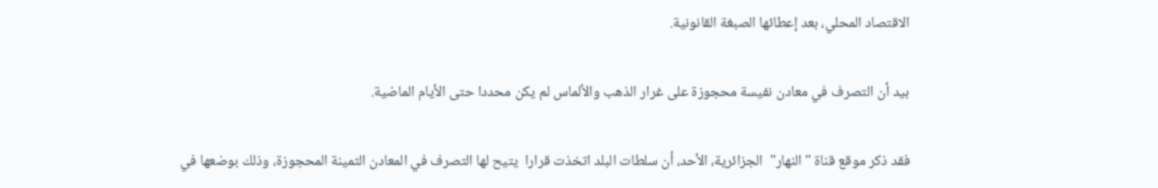الاقتصاد المحلي، بعد إعطائها الصبغة القانونية.

بيد أن التصرف في معادن نفيسة محجوزة على غرار الذهب والألماس لم يكن محددا حتى الأيام الماضية.

فقد ذكر موقع قناة "النهار"  الجزائرية، الأحد، أن سلطات البلد اتخذت قرارا  يتيح لها التصرف في المعادن الثمينة المحجوزة، وذلك بوضعها في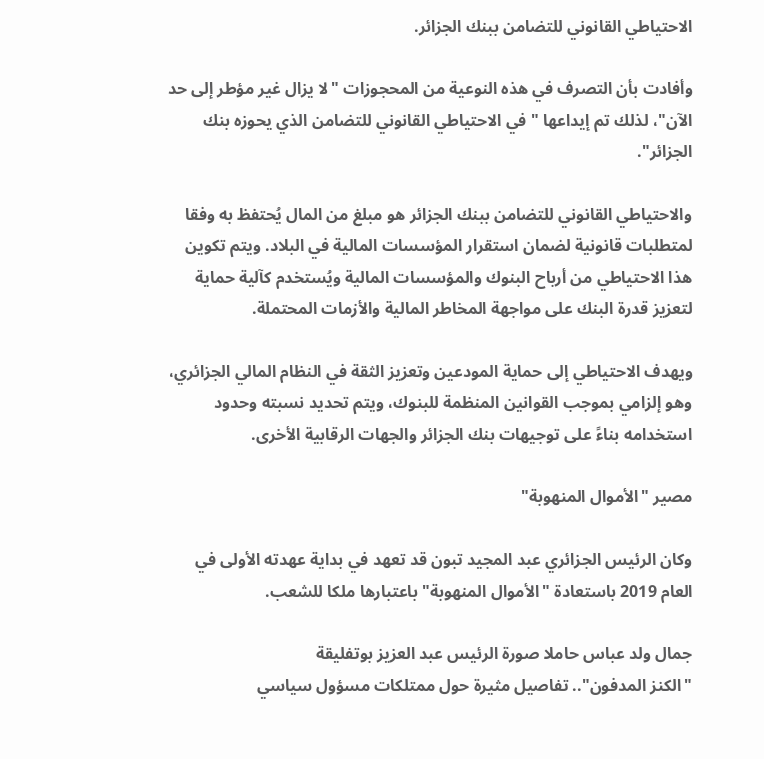الاحتياطي القانوني للتضامن ببنك الجزائر.

وأفادت بأن التصرف في هذه النوعية من المحجوزات "لا يزال غير مؤطر إلى حد الآن"، لذلك تم إيداعها "في الاحتياطي القانوني للتضامن الذي يحوزه بنك الجزائر".

والاحتياطي القانوني للتضامن ببنك الجزائر هو مبلغ من المال يُحتفظ به وفقا لمتطلبات قانونية لضمان استقرار المؤسسات المالية في البلاد. ويتم تكوين هذا الاحتياطي من أرباح البنوك والمؤسسات المالية ويُستخدم كآلية حماية لتعزيز قدرة البنك على مواجهة المخاطر المالية والأزمات المحتملة.

ويهدف الاحتياطي إلى حماية المودعين وتعزيز الثقة في النظام المالي الجزائري، وهو إلزامي بموجب القوانين المنظمة للبنوك، ويتم تحديد نسبته وحدود استخدامه بناءً على توجيهات بنك الجزائر والجهات الرقابية الأخرى.

مصير "الأموال المنهوبة"

وكان الرئيس الجزائري عبد المجيد تبون قد تعهد في بداية عهدته الأولى في العام 2019 باستعادة "الأموال المنهوبة" باعتبارها ملكا للشعب.

جمال ولد عباس حاملا صورة الرئيس عبد العزيز بوتفليقة
"الكنز المدفون".. تفاصيل مثيرة حول ممتلكات مسؤول سياسي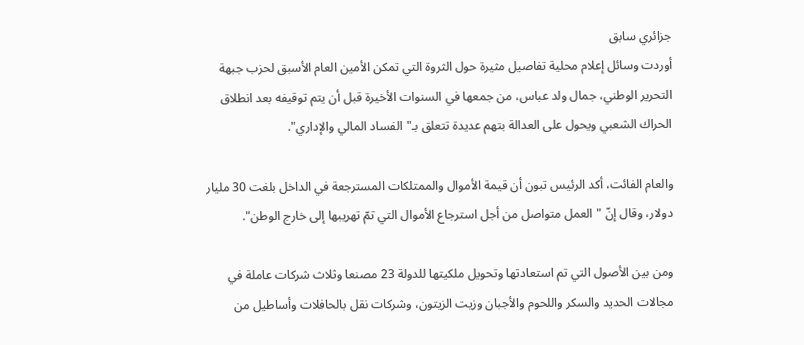جزائري سابق
أوردت وسائل إعلام محلية تفاصيل مثيرة حول الثروة التي تمكن الأمين العام الأسبق لحزب جبهة التحرير الوطني، جمال ولد عباس، من جمعها في السنوات الأخيرة قبل أن يتم توقيفه بعد انطلاق الحراك الشعبي ويحول على العدالة بتهم عديدة تتعلق بـ"الفساد المالي والإداري".

والعام الفائت، أكد الرئيس تبون أن قيمة الأموال والممتلكات المسترجعة في الداخل بلغت 30 مليار دولار، وقال إنّ "العمل متواصل من أجل استرجاع الأموال التي تمّ تهريبها إلى خارج الوطن".

ومن بين الأصول التي تم استعادتها وتحويل ملكيتها للدولة 23 مصنعا وثلاث شركات عاملة في مجالات الحديد والسكر واللحوم والأجبان وزيت الزيتون، وشركات نقل بالحافلات وأساطيل من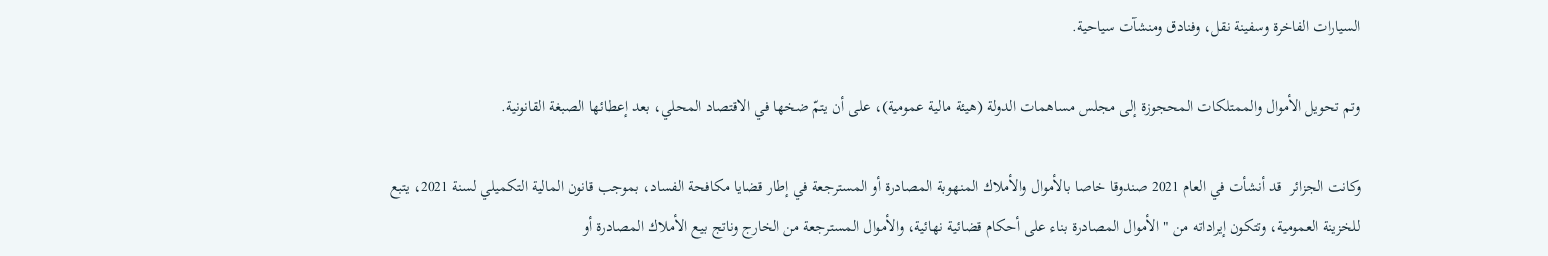السيارات الفاخرة وسفينة نقل، وفنادق ومنشآت سياحية.

وتم تحويل الأموال والممتلكات المحجوزة إلى مجلس مساهمات الدولة (هيئة مالية عمومية)، على أن يتمّ ضخها في الاقتصاد المحلي، بعد إعطائها الصبغة القانونية.

وكانت الجزائر  قد أنشأت في العام 2021 صندوقا خاصا بالأموال والأملاك المنهوبة المصادرة أو المسترجعة في إطار قضايا مكافحة الفساد، بموجب قانون المالية التكميلي لسنة 2021، يتبع للخزينة العمومية، وتتكون إيراداته من "الأموال المصادرة بناء على أحكام قضائية نهائية، والأموال المسترجعة من الخارج وناتج بيع الأملاك المصادرة أو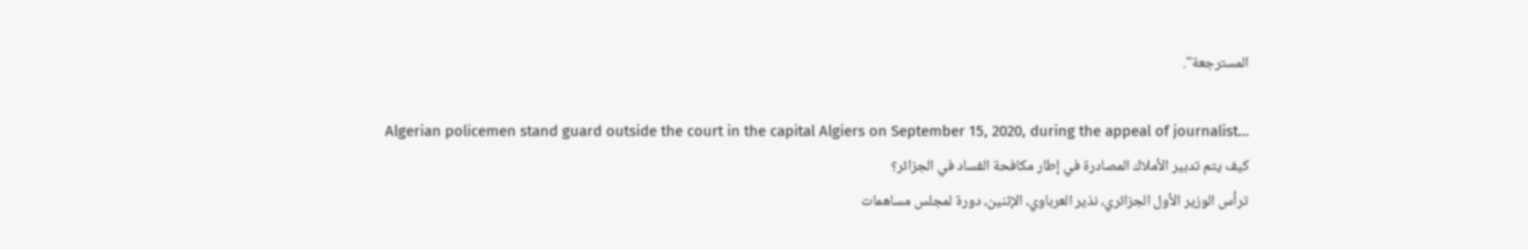المسترجعة".

Algerian policemen stand guard outside the court in the capital Algiers on September 15, 2020, during the appeal of journalist…
كيف يتم تدبير الأملاك المصادرة في إطار مكافحة الفساد في الجزائر؟
ترأس الوزير الأول الجزائري، نذير العرباوي، الإثنين، دورة لمجلس مساهمات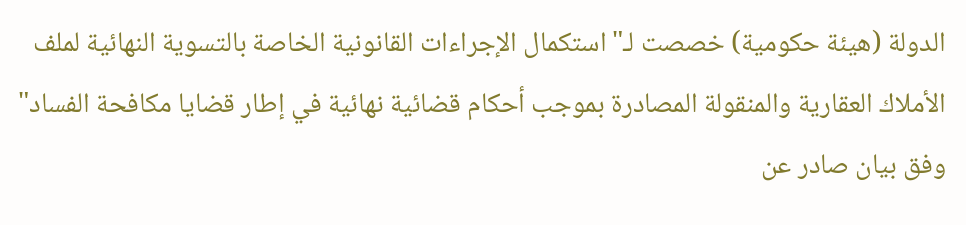الدولة (هيئة حكومية) خصصت لـ"استكمال الإجراءات القانونية الخاصة بالتسوية النهائية لملف الأملاك العقارية والمنقولة المصادرة بموجب أحكام قضائية نهائية في إطار قضايا مكافحة الفساد" وفق بيان صادر عن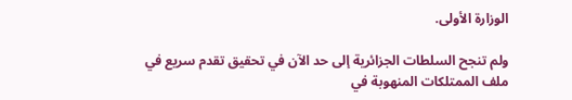الوزارة الأولى.

ولم تنجح السلطات الجزائرية إلى حد الآن في تحقيق تقدم سريع في ملف الممتلكات المنهوبة في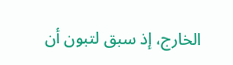الخارج، إذ سبق لتبون أن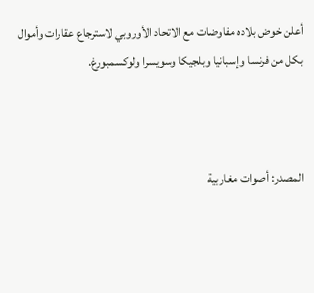أعلن خوض بلاده مفاوضات مع الاتحاد الأوروبي لاسترجاع عقارات وأموال بكل من فرنسا وإسبانيا وبلجيكا وسويسرا ولوكسمبورغ.



المصدر: أصوات مغاربية